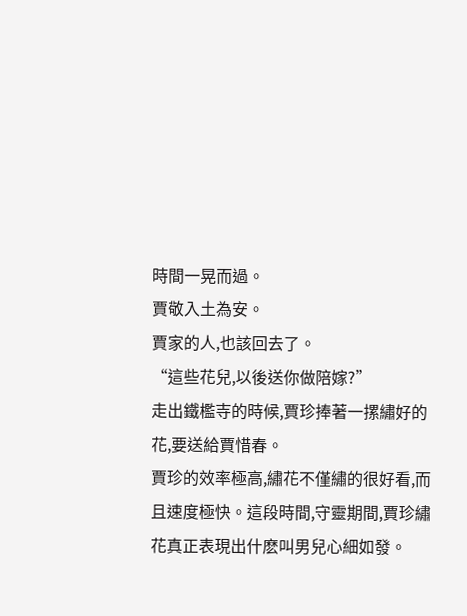時間一晃而過。
賈敬入土為安。
賈家的人,也該回去了。
“這些花兒,以後送你做陪嫁?”
走出鐵檻寺的時候,賈珍捧著一摞繡好的花,要送給賈惜春。
賈珍的效率極高,繡花不僅繡的很好看,而且速度極快。這段時間,守靈期間,賈珍繡花真正表現出什麽叫男兒心細如發。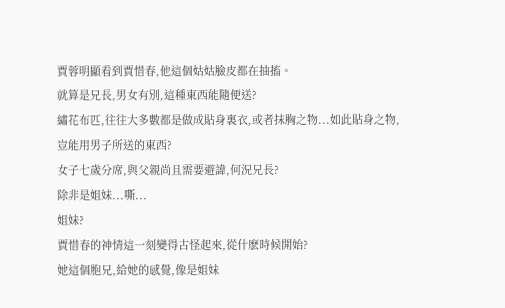賈蓉明顯看到賈惜春,他這個姑姑臉皮都在抽搐。
就算是兄長,男女有別,這種東西能隨便送?
繡花布匹,往往大多數都是做成貼身裏衣,或者抹胸之物...如此貼身之物,豈能用男子所送的東西?
女子七歲分席,與父親尚且需要避諱,何況兄長?
除非是姐妹...嘶...
姐妹?
賈惜春的神情這一刻變得古怪起來,從什麽時候開始?
她這個胞兄,給她的感覺,像是姐妹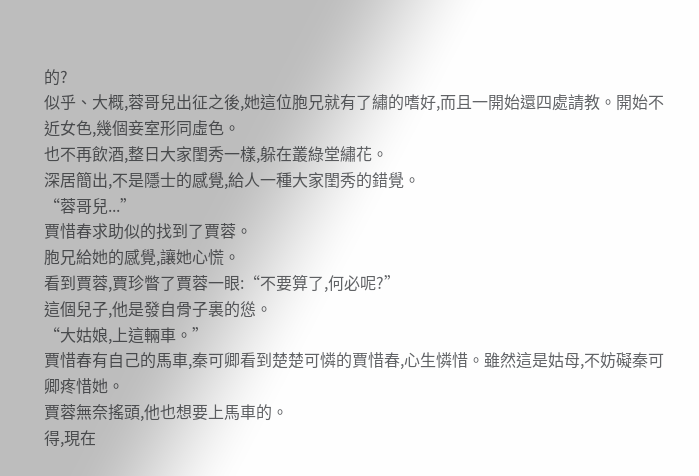的?
似乎、大概,蓉哥兒出征之後,她這位胞兄就有了繡的嗜好,而且一開始還四處請教。開始不近女色,幾個妾室形同虛色。
也不再飲酒,整日大家閨秀一樣,躲在叢綠堂繡花。
深居簡出,不是隱士的感覺,給人一種大家閨秀的錯覺。
“蓉哥兒...”
賈惜春求助似的找到了賈蓉。
胞兄給她的感覺,讓她心慌。
看到賈蓉,賈珍瞥了賈蓉一眼:“不要算了,何必呢?”
這個兒子,他是發自骨子裏的慫。
“大姑娘,上這輛車。”
賈惜春有自己的馬車,秦可卿看到楚楚可憐的賈惜春,心生憐惜。雖然這是姑母,不妨礙秦可卿疼惜她。
賈蓉無奈搖頭,他也想要上馬車的。
得,現在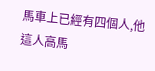馬車上已經有四個人,他這人高馬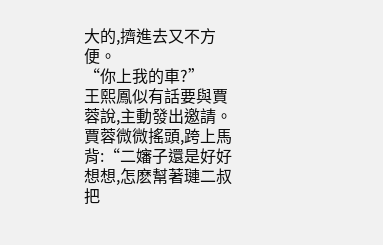大的,擠進去又不方便。
“你上我的車?”
王熙鳳似有話要與賈蓉說,主動發出邀請。
賈蓉微微搖頭,跨上馬背:“二嬸子還是好好想想,怎麽幫著璉二叔把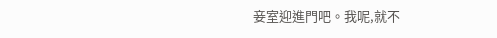妾室迎進門吧。我呢,就不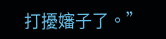打擾嬸子了。”